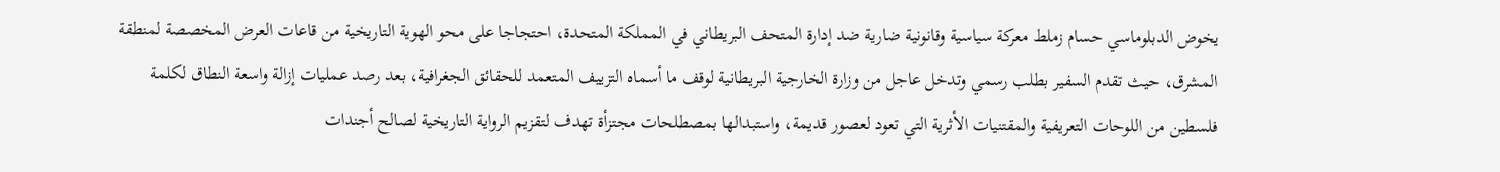يخوض الدبلوماسي حسام زملط معركة سياسية وقانونية ضارية ضد إدارة المتحف البريطاني في المملكة المتحدة، احتجاجا على محو الهوية التاريخية من قاعات العرض المخصصة لمنطقة المشرق، حيث تقدم السفير بطلب رسمي وتدخل عاجل من وزارة الخارجية البريطانية لوقف ما أسماه التزييف المتعمد للحقائق الجغرافية، بعد رصد عمليات إزالة واسعة النطاق لكلمة فلسطين من اللوحات التعريفية والمقتنيات الأثرية التي تعود لعصور قديمة، واستبدالها بمصطلحات مجتزأة تهدف لتقزيم الرواية التاريخية لصالح أجندات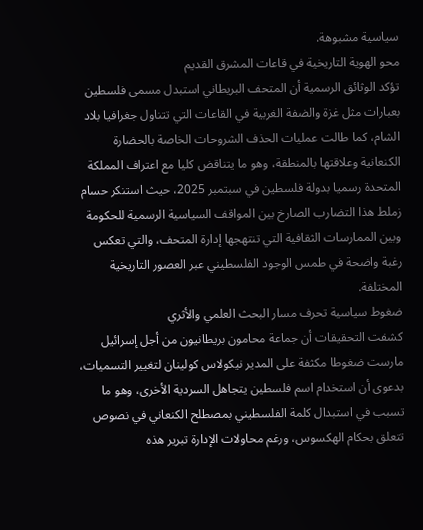سياسية مشبوهة.
محو الهوية التاريخية في قاعات المشرق القديم
تؤكد الوثائق الرسمية أن المتحف البريطاني استبدل مسمى فلسطين بعبارات مثل غزة والضفة الغربية في القاعات التي تتناول جغرافيا بلاد الشام، كما طالت عمليات الحذف الشروحات الخاصة بالحضارة الكنعانية وعلاقتها بالمنطقة، وهو ما يتناقض كليا مع اعتراف المملكة المتحدة رسميا بدولة فلسطين في سبتمبر 2025، حيث استنكر حسام زملط هذا التضارب الصارخ بين المواقف السياسية الرسمية للحكومة وبين الممارسات الثقافية التي تنتهجها إدارة المتحف، والتي تعكس رغبة واضحة في طمس الوجود الفلسطيني عبر العصور التاريخية المختلفة.
ضغوط سياسية تحرف مسار البحث العلمي والأثري
كشفت التحقيقات أن جماعة محامون بريطانيون من أجل إسرائيل مارست ضغوطا مكثفة على المدير نيكولاس كولينان لتغيير التسميات، بدعوى أن استخدام اسم فلسطين يتجاهل السردية الأخرى، وهو ما تسبب في استبدال كلمة الفلسطيني بمصطلح الكنعاني في نصوص تتعلق بحكام الهكسوس، ورغم محاولات الإدارة تبرير هذه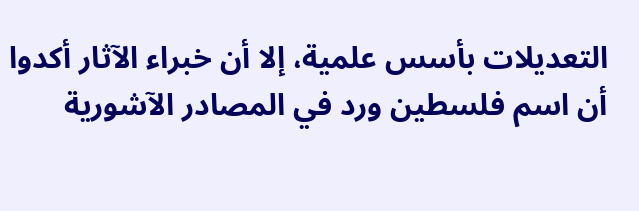التعديلات بأسس علمية، إلا أن خبراء الآثار أكدوا أن اسم فلسطين ورد في المصادر الآشورية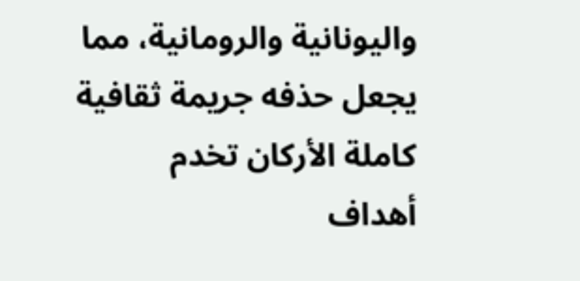واليونانية والرومانية، مما يجعل حذفه جريمة ثقافية كاملة الأركان تخدم أهداف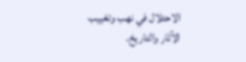الاحتلال في نهب وتغييب الآثار والتاريخ.